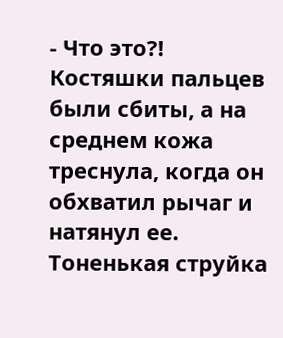- Что это?!
Костяшки пальцев были сбиты, а на среднем кожа треснула, когда он обхватил рычаг и натянул ее. Тоненькая струйка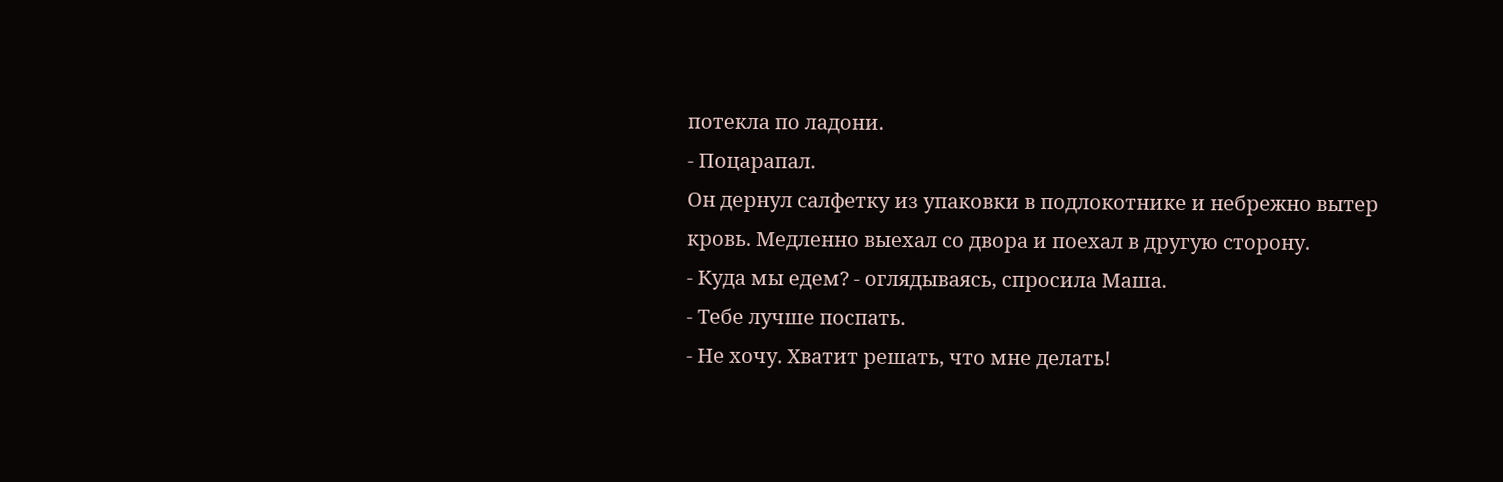потекла по ладони.
- Поцарапал.
Он дернул салфетку из упаковки в подлокотнике и небрежно вытер кровь. Медленно выехал со двора и поехал в другую сторону.
- Куда мы едем? - оглядываясь, спросила Маша.
- Тебе лучше поспать.
- Не хочу. Хватит решать, что мне делать!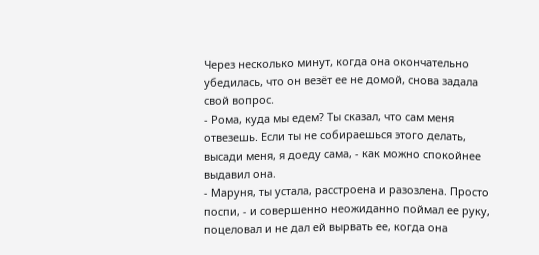Через несколько минут, когда она окончательно убедилась, что он везёт ее не домой, снова задала свой вопрос.
- Рома, куда мы едем? Ты сказал, что сам меня отвезешь. Если ты не собираешься этого делать, высади меня, я доеду сама, - как можно спокойнее выдавил она.
- Маруня, ты устала, расстроена и разозлена. Просто поспи, - и совершенно неожиданно поймал ее руку, поцеловал и не дал ей вырвать ее, когда она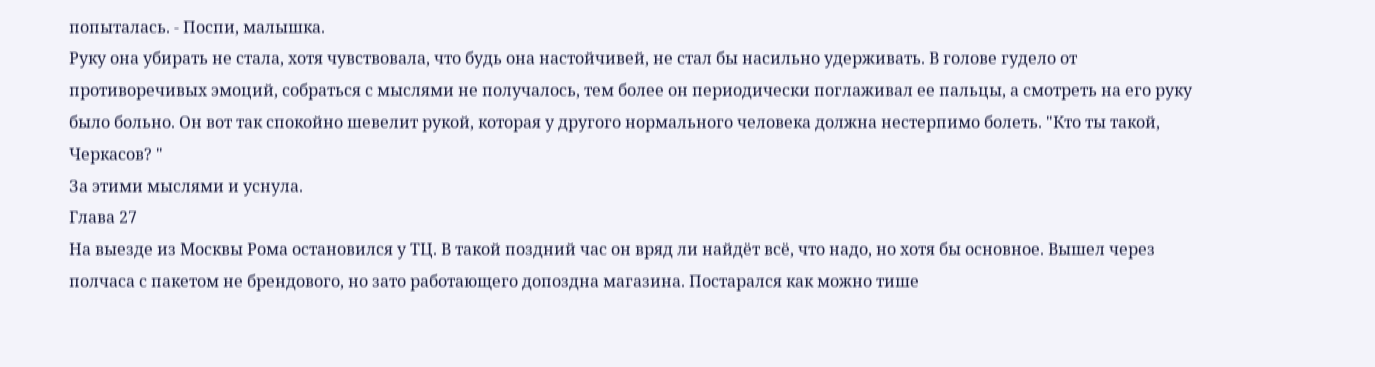попыталась. - Поспи, малышка.
Руку она убирать не стала, хотя чувствовала, что будь она настойчивей, не стал бы насильно удерживать. В голове гудело от противоречивых эмоций, собраться с мыслями не получалось, тем более он периодически поглаживал ее пальцы, а смотреть на его руку было больно. Он вот так спокойно шевелит рукой, которая у другого нормального человека должна нестерпимо болеть. "Кто ты такой, Черкасов? "
За этими мыслями и уснула.
Глава 27
На выезде из Москвы Рома остановился у ТЦ. В такой поздний час он вряд ли найдёт всё, что надо, но хотя бы основное. Вышел через полчаса с пакетом не брендового, но зато работающего допоздна магазина. Постарался как можно тише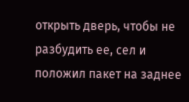открыть дверь, чтобы не разбудить ее, сел и положил пакет на заднее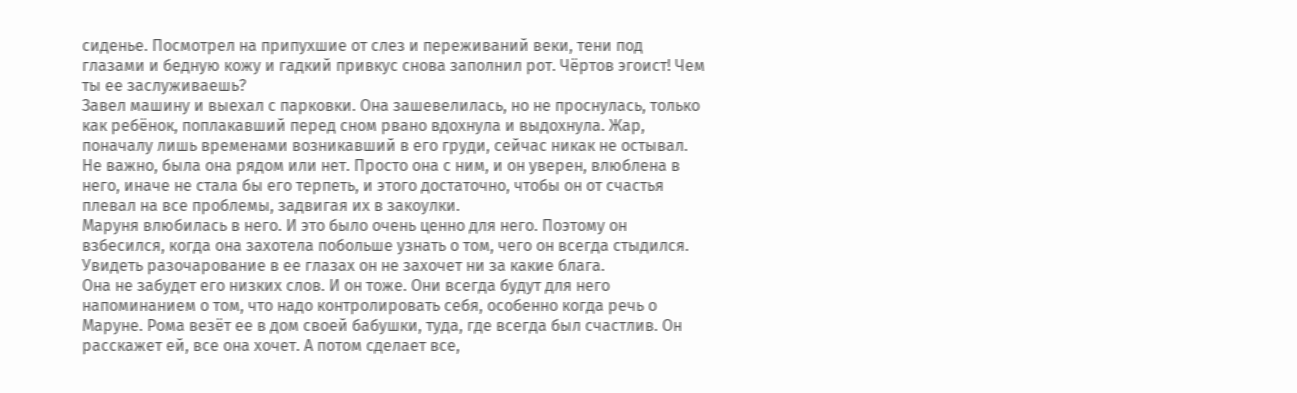сиденье. Посмотрел на припухшие от слез и переживаний веки, тени под глазами и бедную кожу и гадкий привкус снова заполнил рот. Чёртов эгоист! Чем ты ее заслуживаешь?
Завел машину и выехал с парковки. Она зашевелилась, но не проснулась, только как ребёнок, поплакавший перед сном рвано вдохнула и выдохнула. Жар, поначалу лишь временами возникавший в его груди, сейчас никак не остывал. Не важно, была она рядом или нет. Просто она с ним, и он уверен, влюблена в него, иначе не стала бы его терпеть, и этого достаточно, чтобы он от счастья плевал на все проблемы, задвигая их в закоулки.
Маруня влюбилась в него. И это было очень ценно для него. Поэтому он взбесился, когда она захотела побольше узнать о том, чего он всегда стыдился. Увидеть разочарование в ее глазах он не захочет ни за какие блага.
Она не забудет его низких слов. И он тоже. Они всегда будут для него напоминанием о том, что надо контролировать себя, особенно когда речь о Маруне. Рома везёт ее в дом своей бабушки, туда, где всегда был счастлив. Он расскажет ей, все она хочет. А потом сделает все,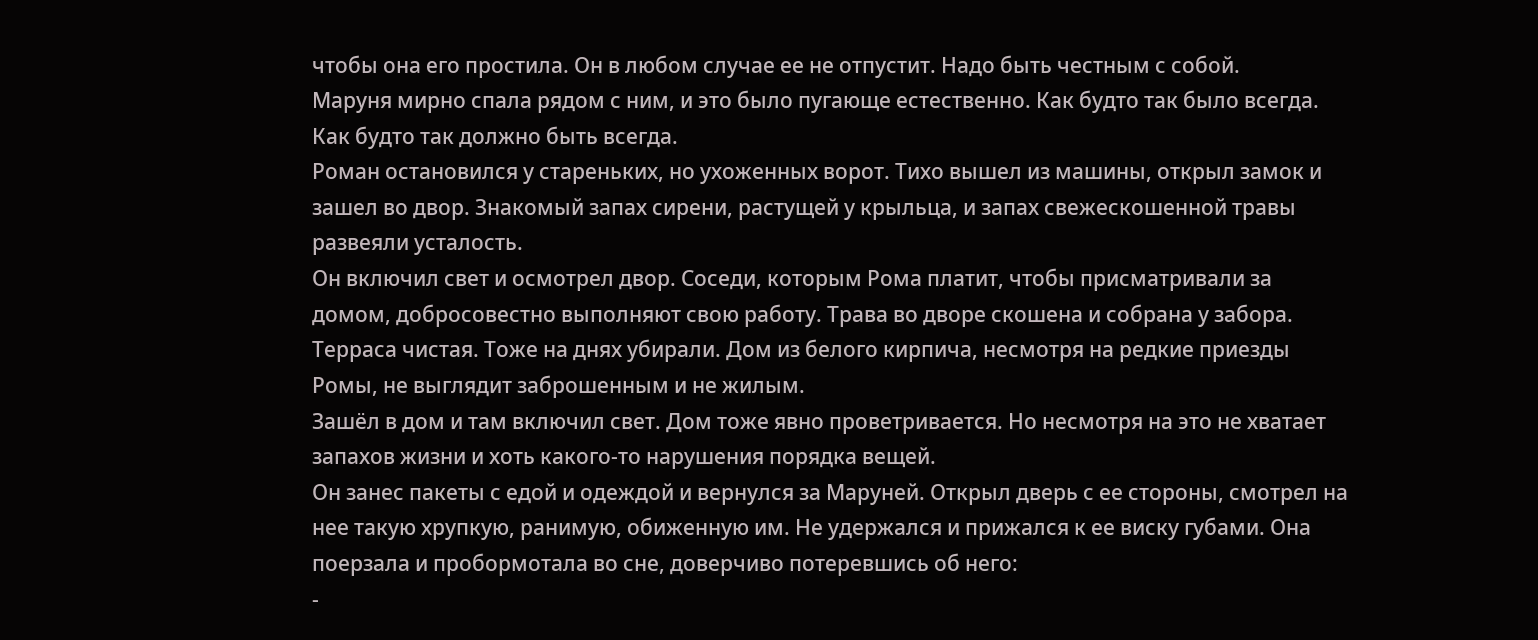чтобы она его простила. Он в любом случае ее не отпустит. Надо быть честным с собой.
Маруня мирно спала рядом с ним, и это было пугающе естественно. Как будто так было всегда. Как будто так должно быть всегда.
Роман остановился у стареньких, но ухоженных ворот. Тихо вышел из машины, открыл замок и зашел во двор. Знакомый запах сирени, растущей у крыльца, и запах свежескошенной травы развеяли усталость.
Он включил свет и осмотрел двор. Соседи, которым Рома платит, чтобы присматривали за домом, добросовестно выполняют свою работу. Трава во дворе скошена и собрана у забора. Терраса чистая. Тоже на днях убирали. Дом из белого кирпича, несмотря на редкие приезды Ромы, не выглядит заброшенным и не жилым.
Зашёл в дом и там включил свет. Дом тоже явно проветривается. Но несмотря на это не хватает запахов жизни и хоть какого-то нарушения порядка вещей.
Он занес пакеты с едой и одеждой и вернулся за Маруней. Открыл дверь с ее стороны, смотрел на нее такую хрупкую, ранимую, обиженную им. Не удержался и прижался к ее виску губами. Она поерзала и пробормотала во сне, доверчиво потеревшись об него:
-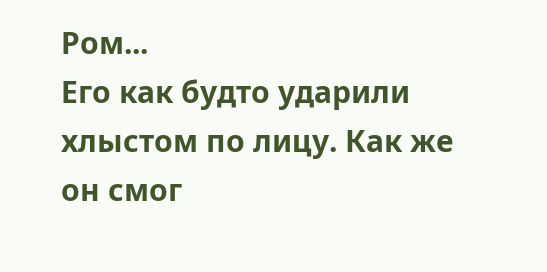Ром...
Его как будто ударили хлыстом по лицу. Как же он смог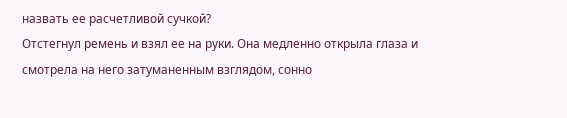назвать ее расчетливой сучкой?
Отстегнул ремень и взял ее на руки. Она медленно открыла глаза и смотрела на него затуманенным взглядом, сонно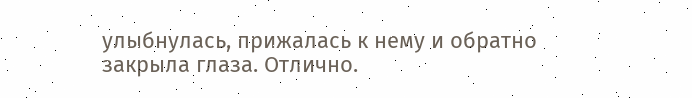улыбнулась, прижалась к нему и обратно закрыла глаза. Отлично.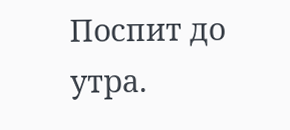Поспит до утра.